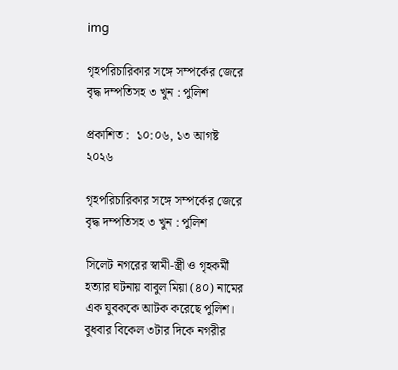img

গৃহপরিচারিকার সঙ্গে সম্পর্কের জেরে বৃদ্ধ দম্পতিসহ ৩ খুন : পুলিশ

প্রকাশিত :  ১০:০৬, ১৩ আগষ্ট ২০২৬

গৃহপরিচারিকার সঙ্গে সম্পর্কের জেরে বৃদ্ধ দম্পতিসহ ৩ খুন : পুলিশ

সিলেট নগরের স্বামী-স্ত্রী ও গৃহকর্মী হত্যার ঘটনায় বাবুল মিয়া (৪০) নামের এক যুবককে আটক করেছে পুলিশ। বুধবার বিকেল ৩টার দিকে নগরীর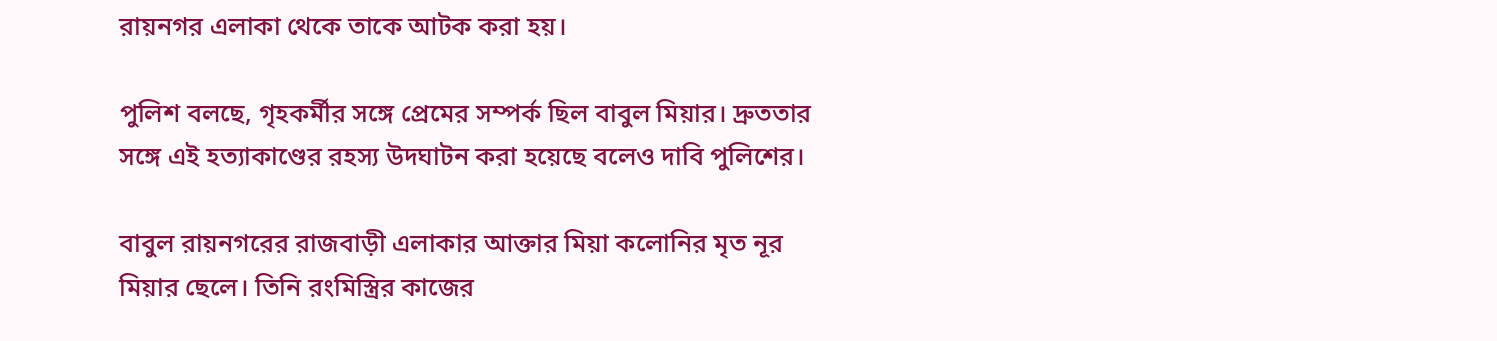রায়নগর এলাকা থেকে তাকে আটক করা হয়।

পুলিশ বলছে, গৃহকর্মীর সঙ্গে প্রেমের সম্পর্ক ছিল বাবুল মিয়ার। দ্রুততার সঙ্গে এই হত্যাকাণ্ডের রহস্য উদঘাটন করা হয়েছে বলেও দাবি পুলিশের।

বাবুল রায়নগরের রাজবাড়ী এলাকার আক্তার মিয়া কলোনির মৃত নূর মিয়ার ছেলে। তিনি রংমিস্ত্রির কাজের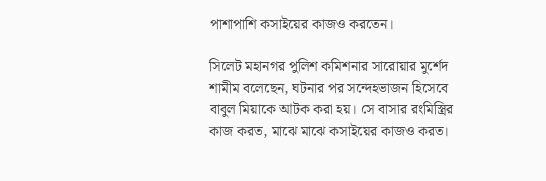পাশাপাশি কসাইয়ের কাজও করতেন।

সিলেট মহানগর পুলিশ কমিশনার সারোয়ার মুর্শেদ শামীম বলেছেন, ঘটনার পর সন্দেহভাজন হিসেবে বাবুল মিয়াকে আটক করা হয়। সে বাসার রংমিস্ত্রির কাজ করত, মাঝে মাঝে কসাইয়ের কাজও করত।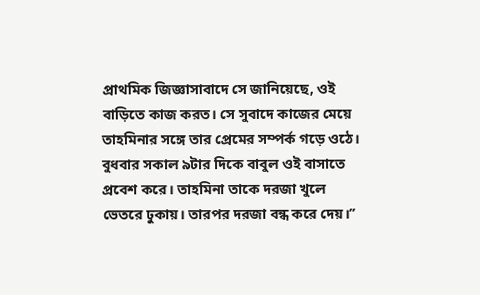প্রাথমিক জিজ্ঞাসাবাদে সে জানিয়েছে, ওই বাড়িতে কাজ করত। সে সুবাদে কাজের মেয়ে তাহমিনার সঙ্গে তার প্রেমের সম্পর্ক গড়ে ওঠে। বুধবার সকাল ৯টার দিকে বাবুল ওই বাসাতে প্রবেশ করে। তাহমিনা তাকে দরজা খুলে ভেতরে ঢুকায়। তারপর দরজা বন্ধ করে দেয়।’’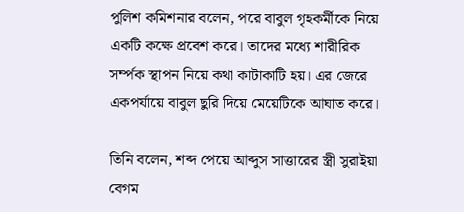পুলিশ কমিশনার বলেন, পরে বাবুল গৃহকর্মীকে নিয়ে একটি কক্ষে প্রবেশ করে। তাদের মধ্যে শারীরিক সর্ম্পক স্থাপন নিয়ে কথা কাটাকাটি হয়। এর জেরে একপর্যায়ে বাবুল ছুরি দিয়ে মেয়েটিকে আঘাত করে।

তিনি বলেন, শব্দ পেয়ে আব্দুস সাত্তারের স্ত্রী সুরাইয়া বেগম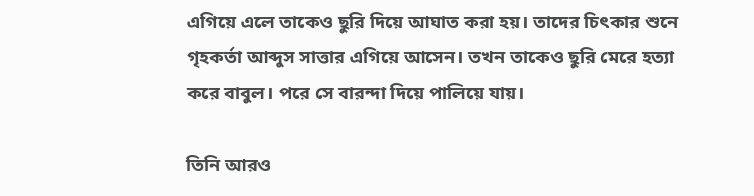এগিয়ে এলে তাকেও ছুরি দিয়ে আঘাত করা হয়। তাদের চিৎকার শুনে গৃহকর্তা আব্দুস সাত্তার এগিয়ে আসেন। তখন তাকেও ছুরি মেরে হত্যা করে বাবুল। পরে সে বারন্দা দিয়ে পালিয়ে যায়।

তিনি আরও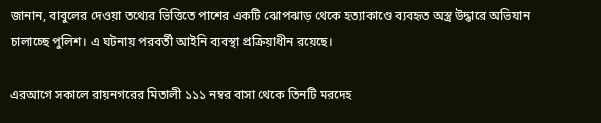জানান, বাবুলের দেওয়া তথ্যের ভিত্তিতে পাশের একটি ঝোপঝাড় থেকে হত্যাকাণ্ডে ব্যবহৃত অস্ত্র উদ্ধারে অভিযান চালাচ্ছে পুলিশ। এ ঘটনায় পরবর্তী আইনি ব্যবস্থা প্রক্রিয়াধীন রয়েছে।

এরআগে সকালে রায়নগরের মিতালী ১১১ নম্বর বাসা থেকে তিনটি মরদেহ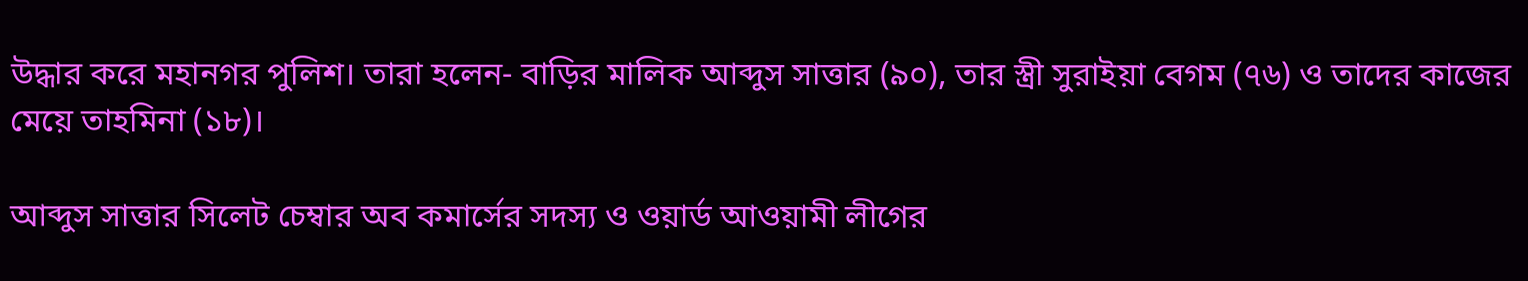উদ্ধার করে মহানগর পুলিশ। তারা হলেন- বাড়ির মালিক আব্দুস সাত্তার (৯০), তার স্ত্রী সুরাইয়া বেগম (৭৬) ও তাদের কাজের মেয়ে তাহমিনা (১৮)।

আব্দুস সাত্তার সিলেট চেম্বার অব কমার্সের সদস্য ও ওয়ার্ড আওয়ামী লীগের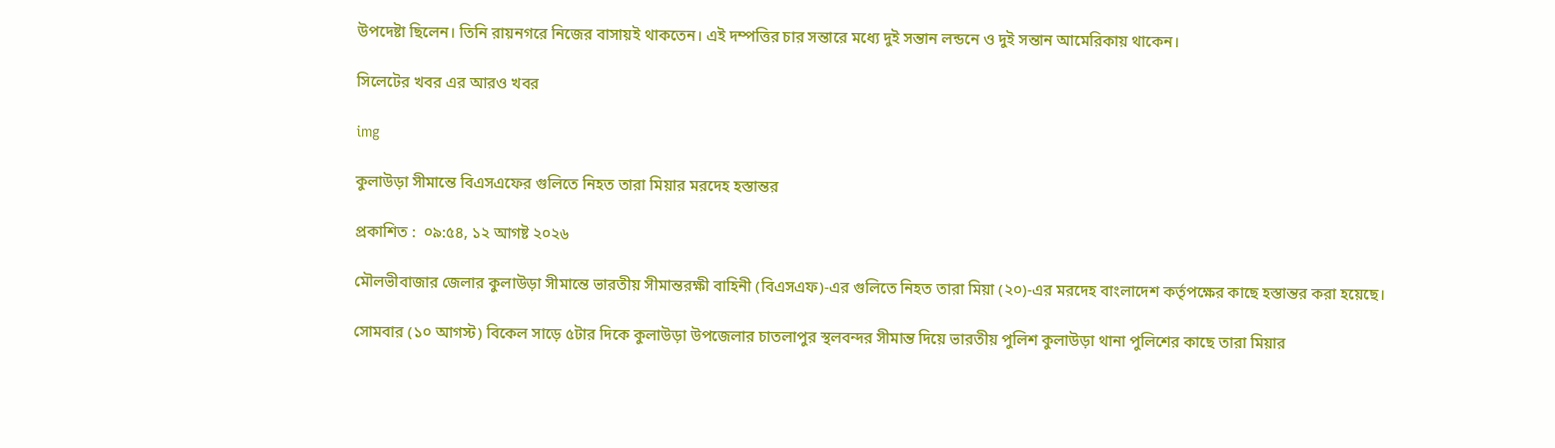উপদেষ্টা ছিলেন। তিনি রায়নগরে নিজের বাসায়ই থাকতেন। এই দম্পত্তির চার সন্তারে মধ্যে দুই সন্তান লন্ডনে ও দুই সন্তান আমেরিকায় থাকেন।

সিলেটের খবর এর আরও খবর

img

কুলাউড়া সীমান্তে বিএসএফের গুলিতে নিহত তারা মিয়ার মরদেহ হস্তান্তর

প্রকাশিত :  ০৯:৫৪, ১২ আগষ্ট ২০২৬

মৌলভীবাজার জেলার কুলাউড়া সীমান্তে ভারতীয় সীমান্তরক্ষী বাহিনী (বিএসএফ)-এর গুলিতে নিহত তারা মিয়া (২০)-এর মরদেহ বাংলাদেশ কর্তৃপক্ষের কাছে হস্তান্তর করা হয়েছে।

সোমবার (১০ আগস্ট) বিকেল সাড়ে ৫টার দিকে কুলাউড়া উপজেলার চাতলাপুর স্থলবন্দর সীমান্ত দিয়ে ভারতীয় পুলিশ কুলাউড়া থানা পুলিশের কাছে তারা মিয়ার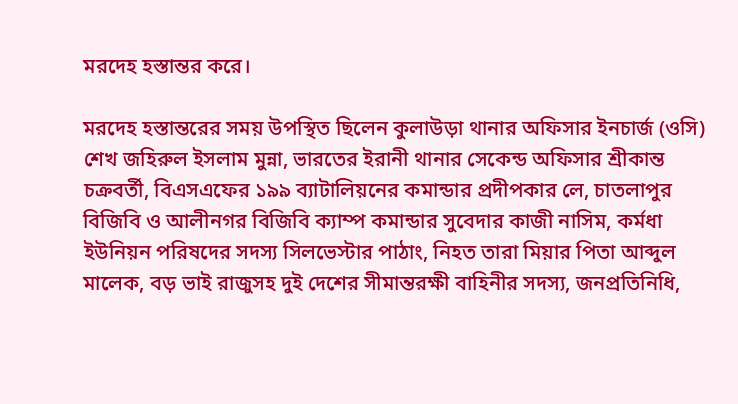মরদেহ হস্তান্তর করে।

মরদেহ হস্তান্তরের সময় উপস্থিত ছিলেন কুলাউড়া থানার অফিসার ইনচার্জ (ওসি) শেখ জহিরুল ইসলাম মুন্না, ভারতের ইরানী থানার সেকেন্ড অফিসার শ্রীকান্ত চক্রবর্তী, বিএসএফের ১৯৯ ব্যাটালিয়নের কমান্ডার প্রদীপকার লে, চাতলাপুর বিজিবি ও আলীনগর বিজিবি ক্যাম্প কমান্ডার সুবেদার কাজী নাসিম, কর্মধা ইউনিয়ন পরিষদের সদস্য সিলভেস্টার পাঠাং, নিহত তারা মিয়ার পিতা আব্দুল মালেক, বড় ভাই রাজুসহ দুই দেশের সীমান্তরক্ষী বাহিনীর সদস্য, জনপ্রতিনিধি,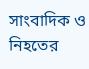সাংবাদিক ও নিহতের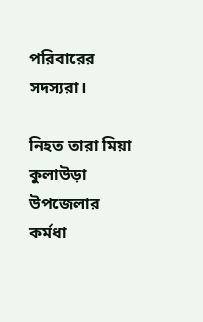পরিবারের সদস্যরা।

নিহত তারা মিয়া কুলাউড়া উপজেলার কর্মধা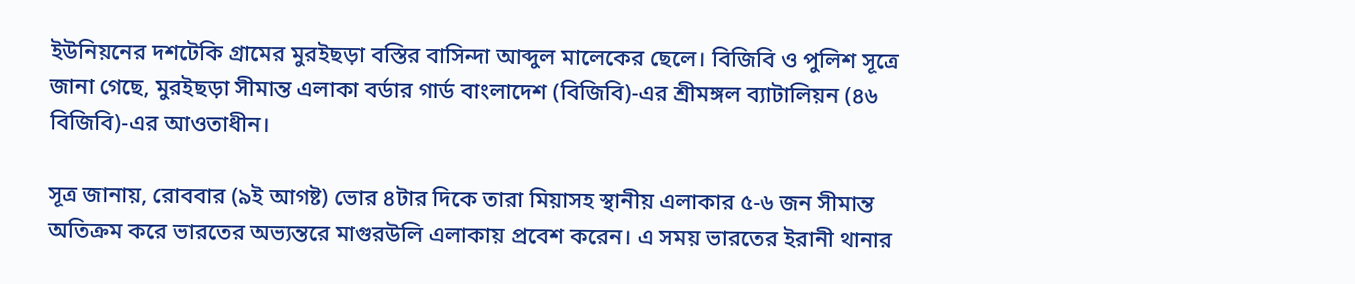ইউনিয়নের দশটেকি গ্রামের মুরইছড়া বস্তির বাসিন্দা আব্দুল মালেকের ছেলে। বিজিবি ও পুলিশ সূত্রে জানা গেছে, মুরইছড়া সীমান্ত এলাকা বর্ডার গার্ড বাংলাদেশ (বিজিবি)-এর শ্রীমঙ্গল ব্যাটালিয়ন (৪৬ বিজিবি)-এর আওতাধীন।

সূত্র জানায়, রোববার (৯ই আগষ্ট) ভোর ৪টার দিকে তারা মিয়াসহ স্থানীয় এলাকার ৫-৬ জন সীমান্ত অতিক্রম করে ভারতের অভ্যন্তরে মাগুরউলি এলাকায় প্রবেশ করেন। এ সময় ভারতের ইরানী থানার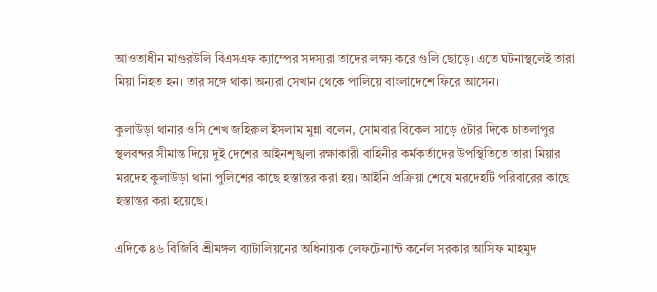আওতাধীন মাগুরউলি বিএসএফ ক্যাম্পের সদস্যরা তাদের লক্ষ্য করে গুলি ছোড়ে। এতে ঘটনাস্থলেই তারা মিয়া নিহত হন। তার সঙ্গে থাকা অন্যরা সেখান থেকে পালিয়ে বাংলাদেশে ফিরে আসেন।

কুলাউড়া থানার ওসি শেখ জহিরুল ইসলাম মুন্না বলেন, সোমবার বিকেল সাড়ে ৫টার দিকে চাতলাপুর স্থলবন্দর সীমান্ত দিয়ে দুই দেশের আইনশৃঙ্খলা রক্ষাকারী বাহিনীর কর্মকর্তাদের উপস্থিতিতে তারা মিয়ার মরদেহ কুলাউড়া থানা পুলিশের কাছে হস্তান্তর করা হয়। আইনি প্রক্রিয়া শেষে মরদেহটি পরিবারের কাছে হস্তান্তর করা হয়েছে।

এদিকে ৪৬ বিজিবি শ্রীমঙ্গল ব্যাটালিয়নের অধিনায়ক লেফটেন্যান্ট কর্নেল সরকার আসিফ মাহমুদ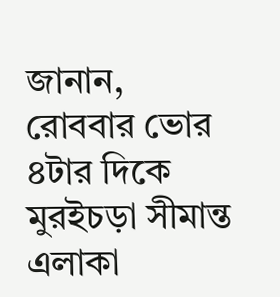জানান, রোববার ভোর ৪টার দিকে মুরইচড়া সীমান্ত এলাকা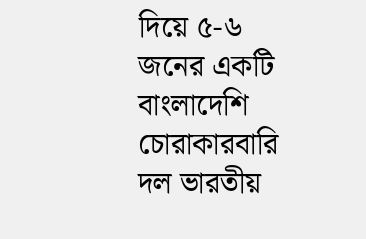দিয়ে ৫-৬ জনের একটি বাংলাদেশি চোরাকারবারি দল ভারতীয়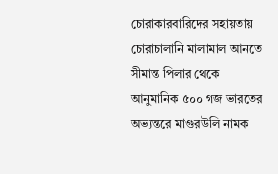চোরাকারবারিদের সহায়তায় চোরাচালানি মালামাল আনতে সীমান্ত পিলার থেকে আনুমানিক ৫০০ গজ ভারতের অভ্যন্তরে মাগুরউলি নামক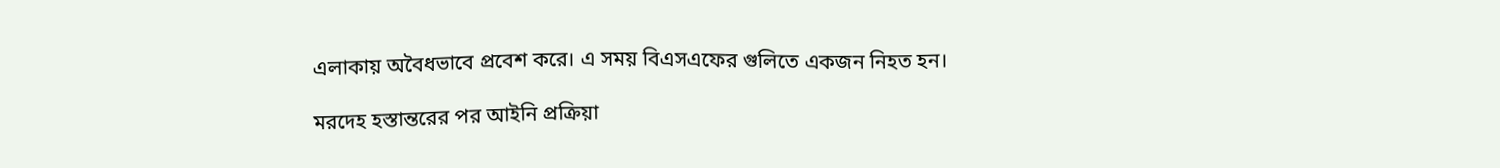এলাকায় অবৈধভাবে প্রবেশ করে। এ সময় বিএসএফের গুলিতে একজন নিহত হন।

মরদেহ হস্তান্তরের পর আইনি প্রক্রিয়া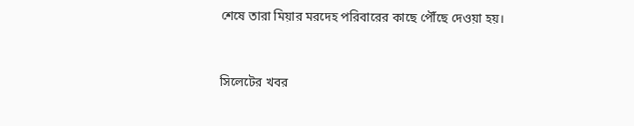শেষে তারা মিয়ার মরদেহ পরিবারের কাছে পৌঁছে দেওয়া হয়।


সিলেটের খবর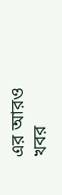এর আরও খবর